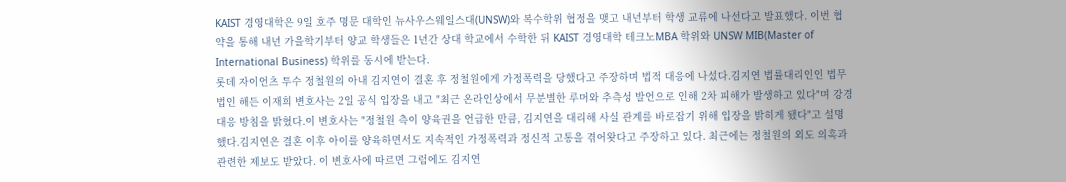KAIST 경영대학은 9일 호주 명문 대학인 뉴사우스웨일스대(UNSW)와 복수학위 협정을 맺고 내년부터 학생 교류에 나선다고 발표했다. 이번 협약을 통해 내년 가을학기부터 양교 학생들은 1년간 상대 학교에서 수학한 뒤 KAIST 경영대학 테크노MBA 학위와 UNSW MIB(Master of International Business) 학위를 동시에 받는다.
롯데 자이언츠 투수 정철원의 아내 김지연이 결혼 후 정철원에게 가정폭력을 당했다고 주장하며 법적 대응에 나섰다.김지연 법률대리인인 법무법인 해든 이재희 변호사는 2일 공식 입장을 내고 "최근 온라인상에서 무분별한 루머와 추측성 발언으로 인해 2차 피해가 발생하고 있다"며 강경 대응 방침을 밝혔다.이 변호사는 "정철원 측이 양육권을 언급한 만큼, 김지연을 대리해 사실 관계를 바로잡기 위해 입장을 밝히게 됐다"고 설명했다.김지연은 결혼 이후 아이를 양육하면서도 지속적인 가정폭력과 정신적 고통을 겪어왓다고 주장하고 있다. 최근에는 정철원의 외도 의혹과 관련한 제보도 받았다. 이 변호사에 따르면 그럼에도 김지연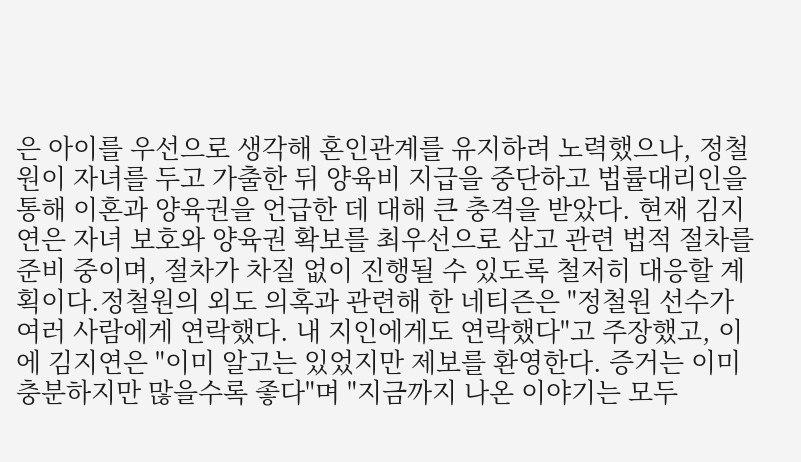은 아이를 우선으로 생각해 혼인관계를 유지하려 노력했으나, 정철원이 자녀를 두고 가출한 뒤 양육비 지급을 중단하고 법률대리인을 통해 이혼과 양육권을 언급한 데 대해 큰 충격을 받았다. 현재 김지연은 자녀 보호와 양육권 확보를 최우선으로 삼고 관련 법적 절차를 준비 중이며, 절차가 차질 없이 진행될 수 있도록 철저히 대응할 계획이다.정철원의 외도 의혹과 관련해 한 네티즌은 "정철원 선수가 여러 사람에게 연락했다. 내 지인에게도 연락했다"고 주장했고, 이에 김지연은 "이미 알고는 있었지만 제보를 환영한다. 증거는 이미 충분하지만 많을수록 좋다"며 "지금까지 나온 이야기는 모두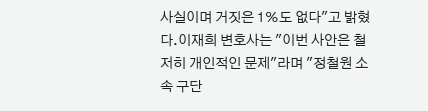사실이며 거짓은 1%도 없다"고 밝혔다.이재희 변호사는 "이번 사안은 철저히 개인적인 문제"라며 "정철원 소속 구단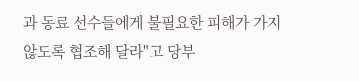과 동료 선수들에게 불필요한 피해가 가지 않도록 협조해 달라"고 당부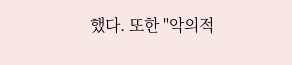했다. 또한 "악의적